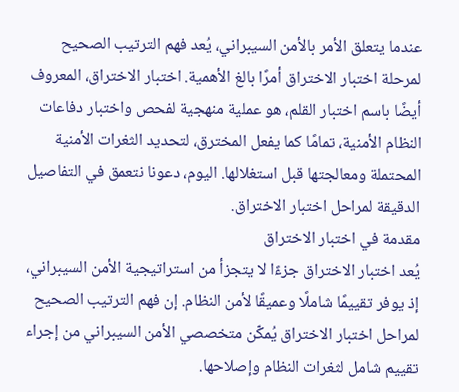عندما يتعلق الأمر بالأمن السيبراني، يُعد فهم الترتيب الصحيح لمرحلة اختبار الاختراق أمرًا بالغ الأهمية. اختبار الاختراق، المعروف أيضًا باسم اختبار القلم، هو عملية منهجية لفحص واختبار دفاعات النظام الأمنية، تمامًا كما يفعل المخترق، لتحديد الثغرات الأمنية المحتملة ومعالجتها قبل استغلالها. اليوم، دعونا نتعمق في التفاصيل الدقيقة لمراحل اختبار الاختراق.
مقدمة في اختبار الاختراق
يُعد اختبار الاختراق جزءًا لا يتجزأ من استراتيجية الأمن السيبراني، إذ يوفر تقييمًا شاملًا وعميقًا لأمن النظام. إن فهم الترتيب الصحيح لمراحل اختبار الاختراق يُمكّن متخصصي الأمن السيبراني من إجراء تقييم شامل لثغرات النظام وإصلاحها.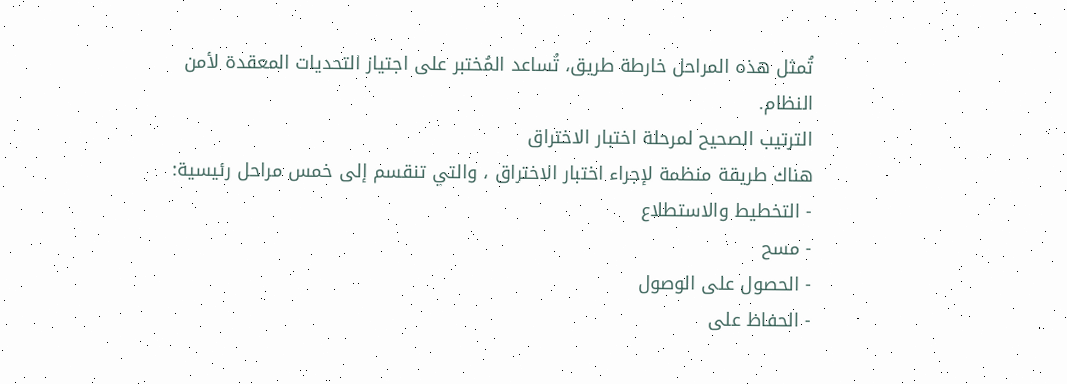تُمثل هذه المراحل خارطة طريق، تُساعد المُختبر على اجتياز التحديات المعقدة لأمن النظام.
الترتيب الصحيح لمرحلة اختبار الاختراق
هناك طريقة منظمة لإجراء اختبار الاختراق ، والتي تنقسم إلى خمس مراحل رئيسية:
- التخطيط والاستطلاع
- مسح
- الحصول على الوصول
- الحفاظ على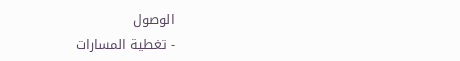الوصول
- تغطية المسارات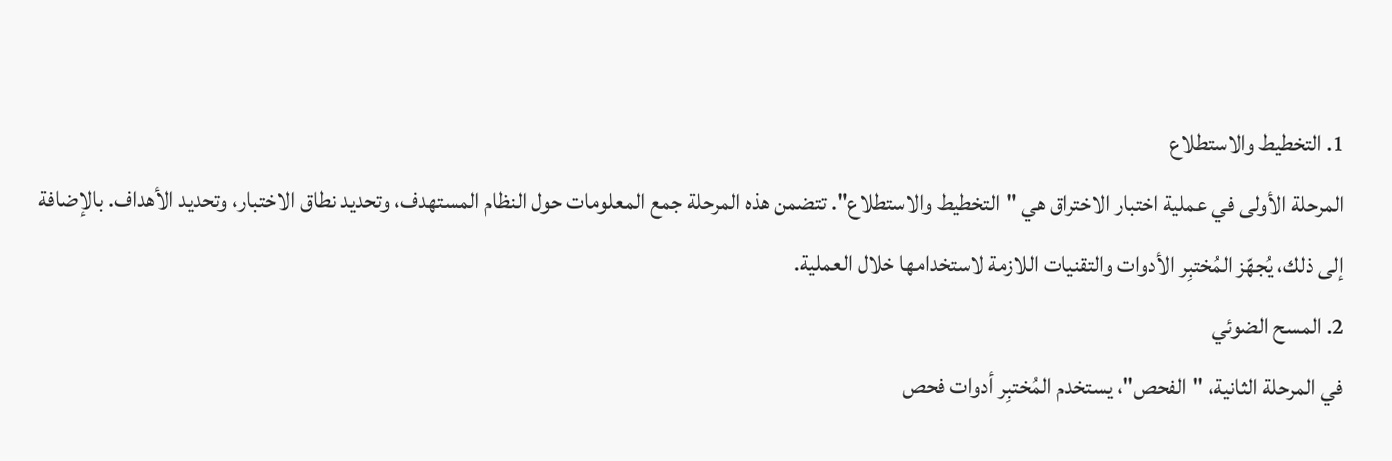1. التخطيط والاستطلاع
المرحلة الأولى في عملية اختبار الاختراق هي "التخطيط والاستطلاع". تتضمن هذه المرحلة جمع المعلومات حول النظام المستهدف، وتحديد نطاق الاختبار، وتحديد الأهداف. بالإضافة إلى ذلك، يُجهّز المُختبِر الأدوات والتقنيات اللازمة لاستخدامها خلال العملية.
2. المسح الضوئي
في المرحلة الثانية، "الفحص"، يستخدم المُختبِر أدوات فحص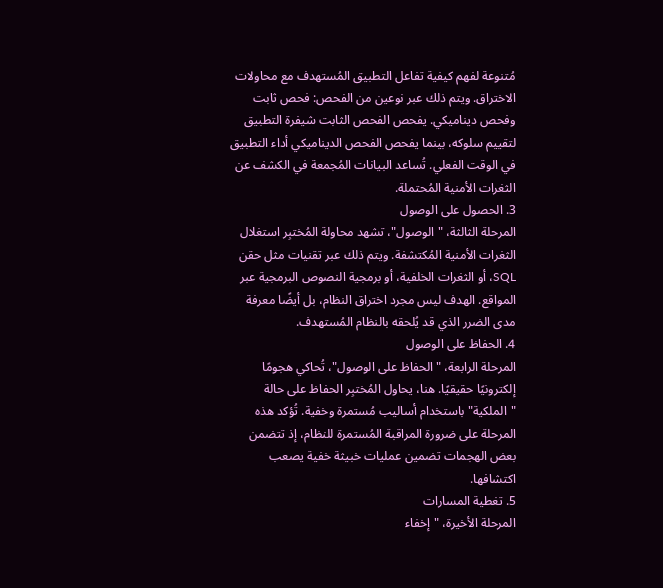مُتنوعة لفهم كيفية تفاعل التطبيق المُستهدف مع محاولات الاختراق. ويتم ذلك عبر نوعين من الفحص: فحص ثابت وفحص ديناميكي. يفحص الفحص الثابت شيفرة التطبيق لتقييم سلوكه، بينما يفحص الفحص الديناميكي أداء التطبيق في الوقت الفعلي. تُساعد البيانات المُجمعة في الكشف عن الثغرات الأمنية المُحتملة.
3. الحصول على الوصول
المرحلة الثالثة، "الوصول"، تشهد محاولة المُختبِر استغلال الثغرات الأمنية المُكتشفة. ويتم ذلك عبر تقنيات مثل حقن SQL، أو الثغرات الخلفية، أو برمجية النصوص البرمجية عبر المواقع. الهدف ليس مجرد اختراق النظام، بل أيضًا معرفة مدى الضرر الذي قد يُلحقه بالنظام المُستهدف.
4. الحفاظ على الوصول
المرحلة الرابعة، "الحفاظ على الوصول"، تُحاكي هجومًا إلكترونيًا حقيقيًا. هنا، يحاول المُختبِر الحفاظ على حالة "الملكية" باستخدام أساليب مُستمرة وخفية. تُؤكد هذه المرحلة على ضرورة المراقبة المُستمرة للنظام، إذ تتضمن بعض الهجمات تضمين عمليات خبيثة خفية يصعب اكتشافها.
5. تغطية المسارات
المرحلة الأخيرة، "إخفاء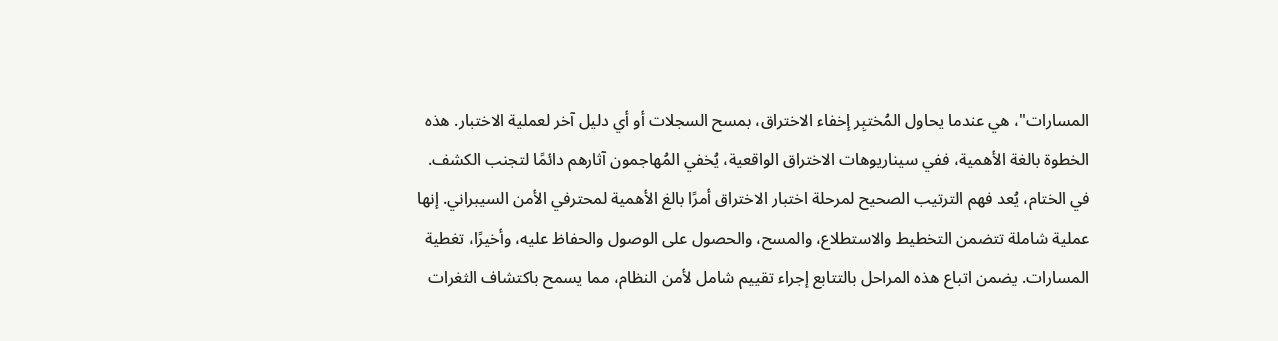المسارات"، هي عندما يحاول المُختبِر إخفاء الاختراق، بمسح السجلات أو أي دليل آخر لعملية الاختبار. هذه الخطوة بالغة الأهمية، ففي سيناريوهات الاختراق الواقعية، يُخفي المُهاجمون آثارهم دائمًا لتجنب الكشف.
في الختام، يُعد فهم الترتيب الصحيح لمرحلة اختبار الاختراق أمرًا بالغ الأهمية لمحترفي الأمن السيبراني. إنها عملية شاملة تتضمن التخطيط والاستطلاع، والمسح، والحصول على الوصول والحفاظ عليه، وأخيرًا، تغطية المسارات. يضمن اتباع هذه المراحل بالتتابع إجراء تقييم شامل لأمن النظام، مما يسمح باكتشاف الثغرات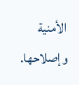الأمنية وإصلاحها.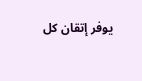يوفر إتقان كل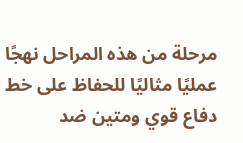مرحلة من هذه المراحل نهجًا عمليًا مثاليًا للحفاظ على خط دفاع قوي ومتين ضد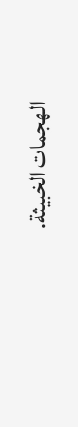الهجمات الخبيثة.